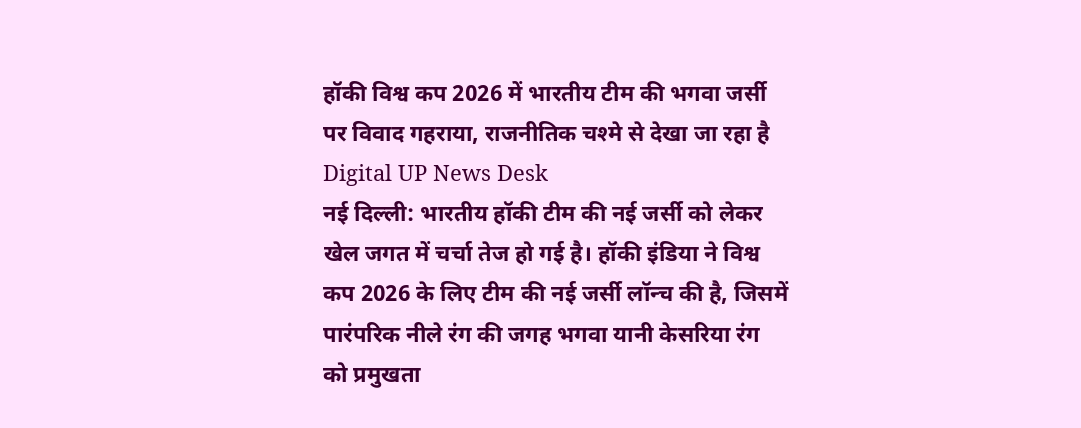हॉकी विश्व कप 2026 में भारतीय टीम की भगवा जर्सी पर विवाद गहराया, राजनीतिक चश्मे से देखा जा रहा है
Digital UP News Desk
नई दिल्ली: भारतीय हॉकी टीम की नई जर्सी को लेकर खेल जगत में चर्चा तेज हो गई है। हॉकी इंडिया ने विश्व कप 2026 के लिए टीम की नई जर्सी लॉन्च की है, जिसमें पारंपरिक नीले रंग की जगह भगवा यानी केसरिया रंग को प्रमुखता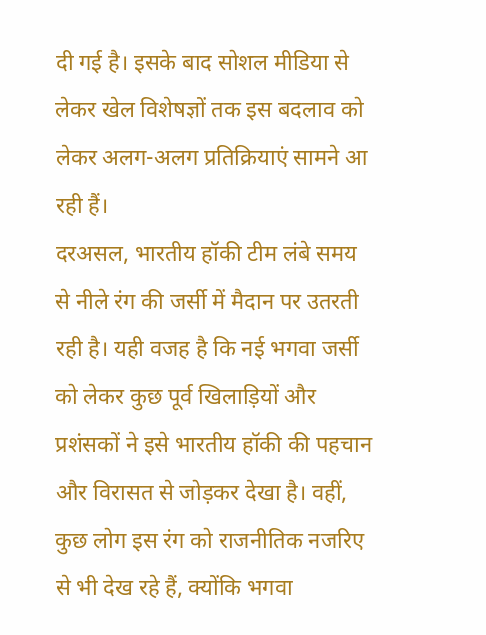दी गई है। इसके बाद सोशल मीडिया से लेकर खेल विशेषज्ञों तक इस बदलाव को लेकर अलग-अलग प्रतिक्रियाएं सामने आ रही हैं।
दरअसल, भारतीय हॉकी टीम लंबे समय से नीले रंग की जर्सी में मैदान पर उतरती रही है। यही वजह है कि नई भगवा जर्सी को लेकर कुछ पूर्व खिलाड़ियों और प्रशंसकों ने इसे भारतीय हॉकी की पहचान और विरासत से जोड़कर देखा है। वहीं, कुछ लोग इस रंग को राजनीतिक नजरिए से भी देख रहे हैं, क्योंकि भगवा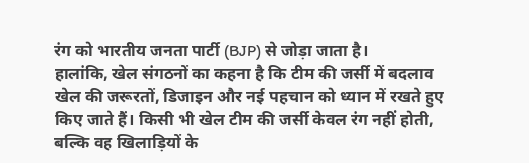रंग को भारतीय जनता पार्टी (BJP) से जोड़ा जाता है।
हालांकि, खेल संगठनों का कहना है कि टीम की जर्सी में बदलाव खेल की जरूरतों, डिजाइन और नई पहचान को ध्यान में रखते हुए किए जाते हैं। किसी भी खेल टीम की जर्सी केवल रंग नहीं होती, बल्कि वह खिलाड़ियों के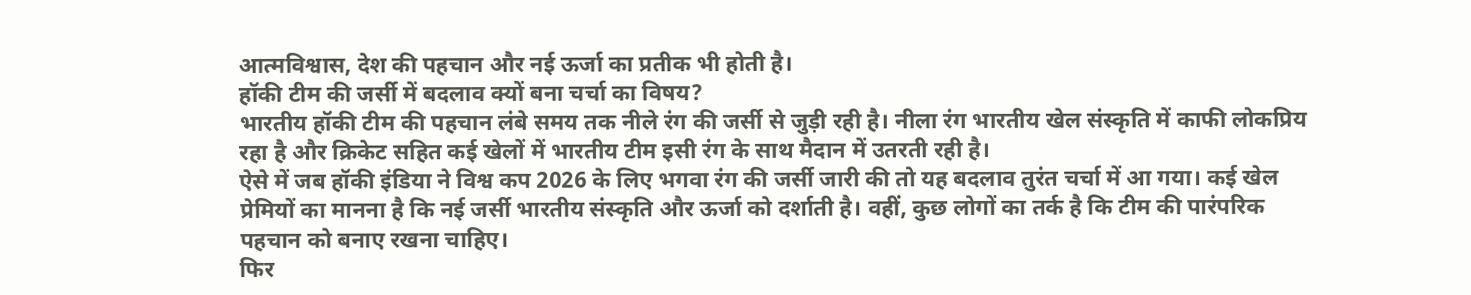आत्मविश्वास, देश की पहचान और नई ऊर्जा का प्रतीक भी होती है।
हॉकी टीम की जर्सी में बदलाव क्यों बना चर्चा का विषय?
भारतीय हॉकी टीम की पहचान लंबे समय तक नीले रंग की जर्सी से जुड़ी रही है। नीला रंग भारतीय खेल संस्कृति में काफी लोकप्रिय रहा है और क्रिकेट सहित कई खेलों में भारतीय टीम इसी रंग के साथ मैदान में उतरती रही है।
ऐसे में जब हॉकी इंडिया ने विश्व कप 2026 के लिए भगवा रंग की जर्सी जारी की तो यह बदलाव तुरंत चर्चा में आ गया। कई खेल प्रेमियों का मानना है कि नई जर्सी भारतीय संस्कृति और ऊर्जा को दर्शाती है। वहीं, कुछ लोगों का तर्क है कि टीम की पारंपरिक पहचान को बनाए रखना चाहिए।
फिर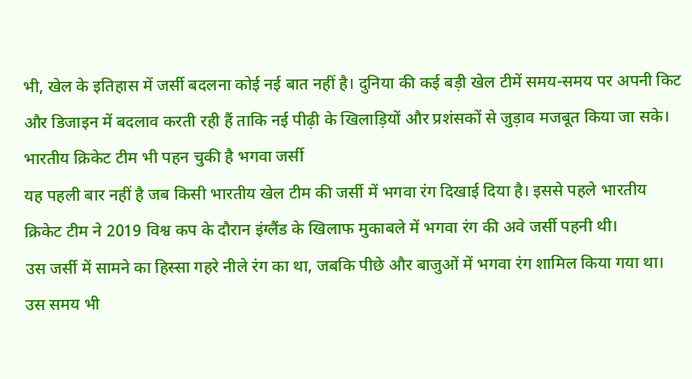भी, खेल के इतिहास में जर्सी बदलना कोई नई बात नहीं है। दुनिया की कई बड़ी खेल टीमें समय-समय पर अपनी किट और डिजाइन में बदलाव करती रही हैं ताकि नई पीढ़ी के खिलाड़ियों और प्रशंसकों से जुड़ाव मजबूत किया जा सके।
भारतीय क्रिकेट टीम भी पहन चुकी है भगवा जर्सी
यह पहली बार नहीं है जब किसी भारतीय खेल टीम की जर्सी में भगवा रंग दिखाई दिया है। इससे पहले भारतीय क्रिकेट टीम ने 2019 विश्व कप के दौरान इंग्लैंड के खिलाफ मुकाबले में भगवा रंग की अवे जर्सी पहनी थी।
उस जर्सी में सामने का हिस्सा गहरे नीले रंग का था, जबकि पीछे और बाजुओं में भगवा रंग शामिल किया गया था। उस समय भी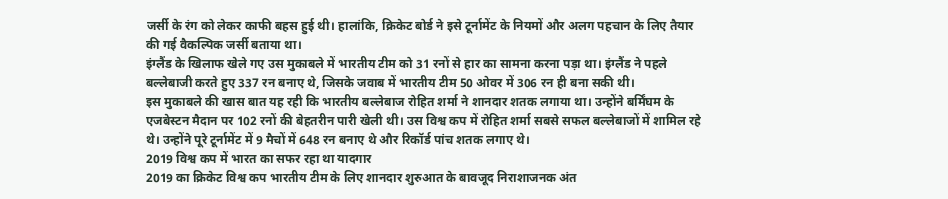जर्सी के रंग को लेकर काफी बहस हुई थी। हालांकि, क्रिकेट बोर्ड ने इसे टूर्नामेंट के नियमों और अलग पहचान के लिए तैयार की गई वैकल्पिक जर्सी बताया था।
इंग्लैंड के खिलाफ खेले गए उस मुकाबले में भारतीय टीम को 31 रनों से हार का सामना करना पड़ा था। इंग्लैंड ने पहले बल्लेबाजी करते हुए 337 रन बनाए थे, जिसके जवाब में भारतीय टीम 50 ओवर में 306 रन ही बना सकी थी।
इस मुकाबले की खास बात यह रही कि भारतीय बल्लेबाज रोहित शर्मा ने शानदार शतक लगाया था। उन्होंने बर्मिंघम के एजबेस्टन मैदान पर 102 रनों की बेहतरीन पारी खेली थी। उस विश्व कप में रोहित शर्मा सबसे सफल बल्लेबाजों में शामिल रहे थे। उन्होंने पूरे टूर्नामेंट में 9 मैचों में 648 रन बनाए थे और रिकॉर्ड पांच शतक लगाए थे।
2019 विश्व कप में भारत का सफर रहा था यादगार
2019 का क्रिकेट विश्व कप भारतीय टीम के लिए शानदार शुरुआत के बावजूद निराशाजनक अंत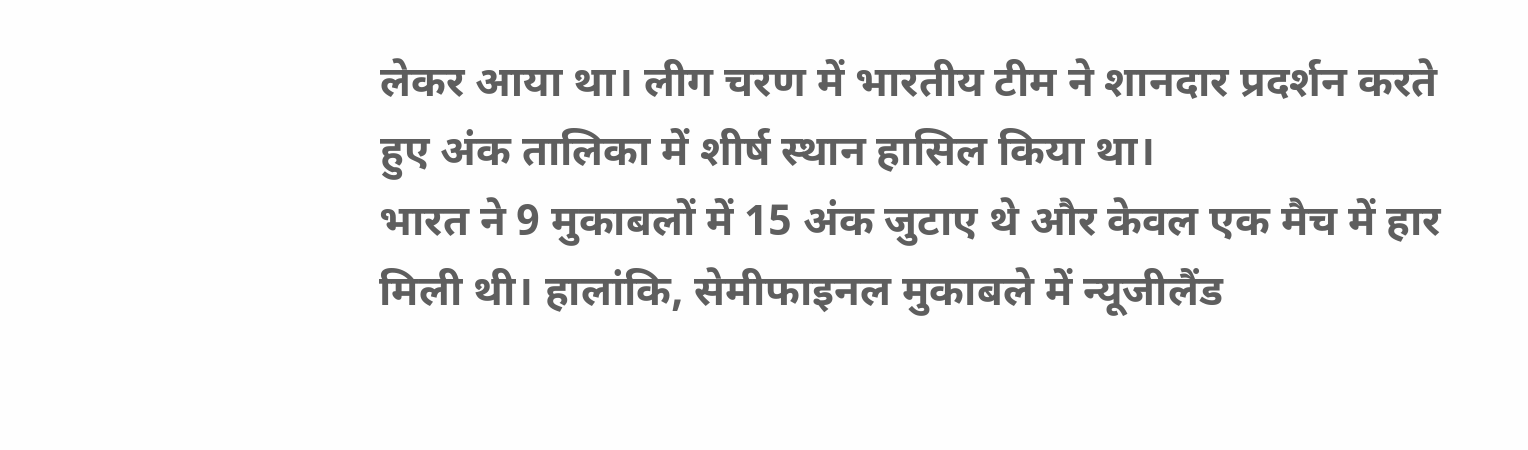लेकर आया था। लीग चरण में भारतीय टीम ने शानदार प्रदर्शन करते हुए अंक तालिका में शीर्ष स्थान हासिल किया था।
भारत ने 9 मुकाबलों में 15 अंक जुटाए थे और केवल एक मैच में हार मिली थी। हालांकि, सेमीफाइनल मुकाबले में न्यूजीलैंड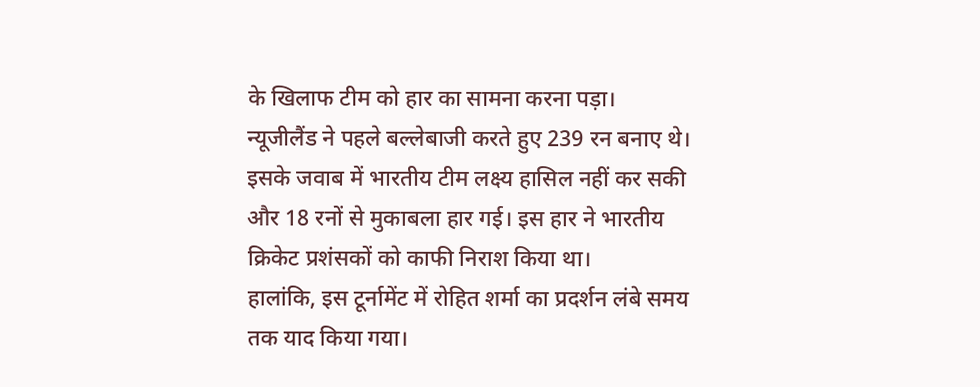के खिलाफ टीम को हार का सामना करना पड़ा।
न्यूजीलैंड ने पहले बल्लेबाजी करते हुए 239 रन बनाए थे। इसके जवाब में भारतीय टीम लक्ष्य हासिल नहीं कर सकी और 18 रनों से मुकाबला हार गई। इस हार ने भारतीय क्रिकेट प्रशंसकों को काफी निराश किया था।
हालांकि, इस टूर्नामेंट में रोहित शर्मा का प्रदर्शन लंबे समय तक याद किया गया।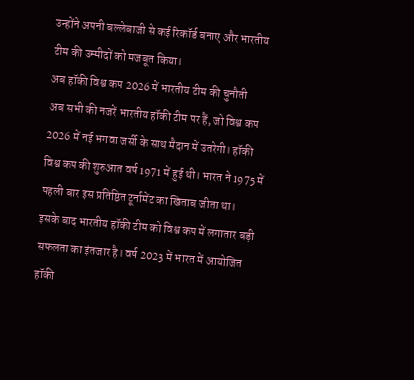उन्होंने अपनी बल्लेबाजी से कई रिकॉर्ड बनाए और भारतीय टीम की उम्मीदों को मजबूत किया।
अब हॉकी विश्व कप 2026 में भारतीय टीम की चुनौती
अब सभी की नजरें भारतीय हॉकी टीम पर हैं, जो विश्व कप 2026 में नई भगवा जर्सी के साथ मैदान में उतरेगी। हॉकी विश्व कप की शुरुआत वर्ष 1971 में हुई थी। भारत ने 1975 में पहली बार इस प्रतिष्ठित टूर्नामेंट का खिताब जीता था।
इसके बाद भारतीय हॉकी टीम को विश्व कप में लगातार बड़ी सफलता का इंतजार है। वर्ष 2023 में भारत में आयोजित हॉकी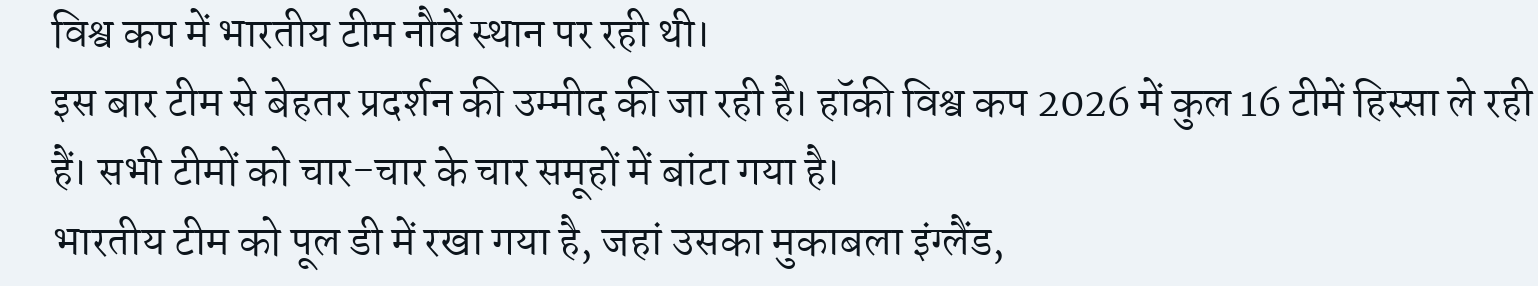विश्व कप में भारतीय टीम नौवें स्थान पर रही थी।
इस बार टीम से बेहतर प्रदर्शन की उम्मीद की जा रही है। हॉकी विश्व कप 2026 में कुल 16 टीमें हिस्सा ले रही हैं। सभी टीमों को चार-चार के चार समूहों में बांटा गया है।
भारतीय टीम को पूल डी में रखा गया है, जहां उसका मुकाबला इंग्लैंड,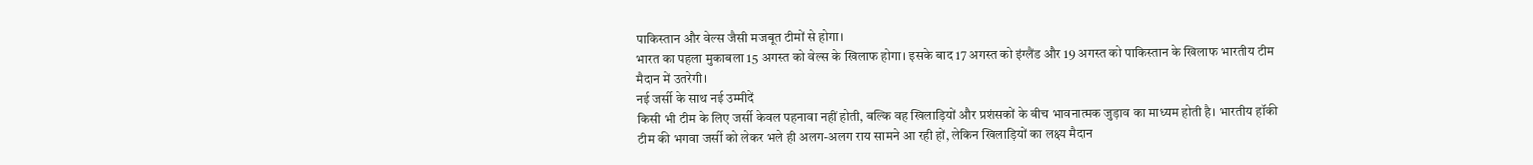पाकिस्तान और वेल्स जैसी मजबूत टीमों से होगा।
भारत का पहला मुकाबला 15 अगस्त को वेल्स के खिलाफ होगा। इसके बाद 17 अगस्त को इंग्लैंड और 19 अगस्त को पाकिस्तान के खिलाफ भारतीय टीम मैदान में उतरेगी।
नई जर्सी के साथ नई उम्मीदें
किसी भी टीम के लिए जर्सी केवल पहनावा नहीं होती, बल्कि वह खिलाड़ियों और प्रशंसकों के बीच भावनात्मक जुड़ाव का माध्यम होती है। भारतीय हॉकी टीम की भगवा जर्सी को लेकर भले ही अलग-अलग राय सामने आ रही हों, लेकिन खिलाड़ियों का लक्ष्य मैदान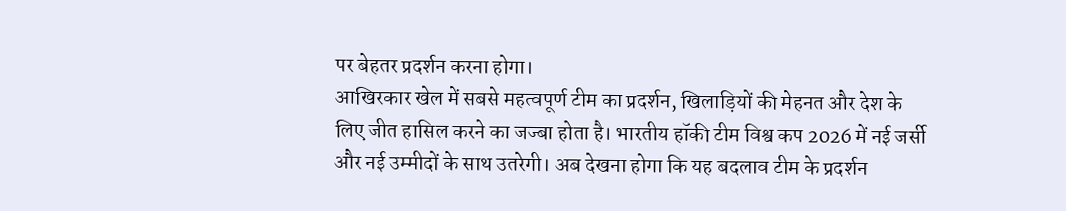पर बेहतर प्रदर्शन करना होगा।
आखिरकार खेल में सबसे महत्वपूर्ण टीम का प्रदर्शन, खिलाड़ियों की मेहनत और देश के लिए जीत हासिल करने का जज्बा होता है। भारतीय हॉकी टीम विश्व कप 2026 में नई जर्सी और नई उम्मीदों के साथ उतरेगी। अब देखना होगा कि यह बदलाव टीम के प्रदर्शन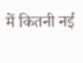में कितनी नई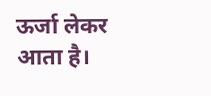ऊर्जा लेकर आता है।